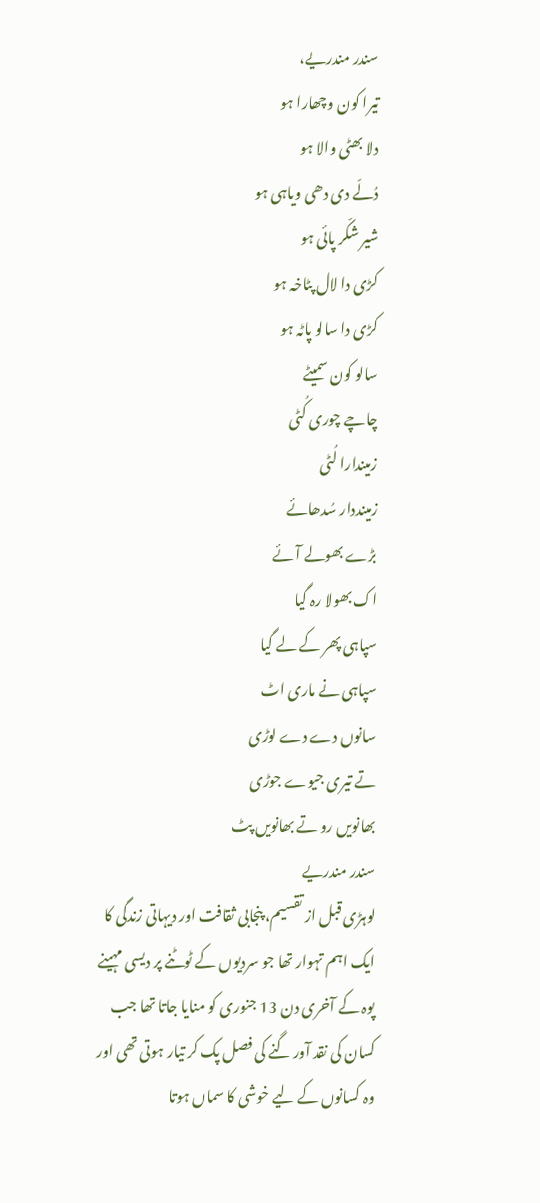سندر مندریے،
تیرا کون وچھارا ہو
دلا بھٹی والا ہو
دُلّے دی دھی ویاہی ہو
شیر شکّر پائی ہو
کڑی دا لال پٹاخہ ہو
کڑی دا سالو پاٹہ ہو
سالو کون سمیٹے
چاچے چوری کُٹی
زمیندارا لُٹی
زمینددار سُدھائے
بڑے بھولے آئے
اک بھولا رہ گیا
سپاہی پھر کے لے گیا
سپاہی نے ماری اٹ
سانوں دے دے لوڑی
تے تیری جیوے جوڑی
بھانویں رو تے بھانویں پٹ
سندر مندریے
لوہڑی قبل از تقسیم، پنجابی ثقافت اور دیہاتی زندگی کا ایک اہم تہوار تھا جو سردیوں کے ٹوٹنے پر دیسی مہینے پوہ کے آخری دن 13 جنوری کو منایا جاتا تھا جب کسان کی نقد آور گنے کی فصل پک کر تیار ہوتی تھی اور وہ کسانوں کے لیے خوشی کا سماں ہوتا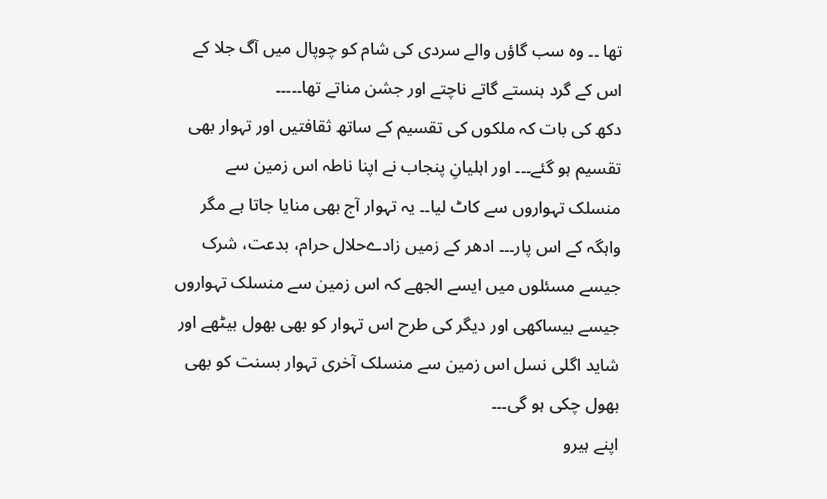تھا ۔۔ وہ سب گاؤں والے سردی کی شام کو چوپال میں آگ جلا کے اس کے گرد ہنستے گاتے ناچتے اور جشن مناتے تھا۔۔۔۔۔
دکھ کی بات کہ ملکوں کی تقسیم کے ساتھ ثقافتیں اور تہوار بھی تقسیم ہو گئے۔۔۔ اور اہلیانِ پنجاب نے اپنا ناطہ اس زمین سے منسلک تہواروں سے کاٹ لیا۔۔ یہ تہوار آج بھی منایا جاتا ہے مگر واہگہ کے اس پار۔۔۔ ادھر کے زمیں زادےحلال حرام، بدعت، شرک جیسے مسئلوں میں ایسے الجھے کہ اس زمین سے منسلک تہواروں جیسے بیساکھی اور دیگر کی طرح اس تہوار کو بھی بھول بیٹھے اور شاید اگلی نسل اس زمین سے منسلک آخری تہوار بسنت کو بھی بھول چکی ہو گی۔۔۔
اپنے ہیرو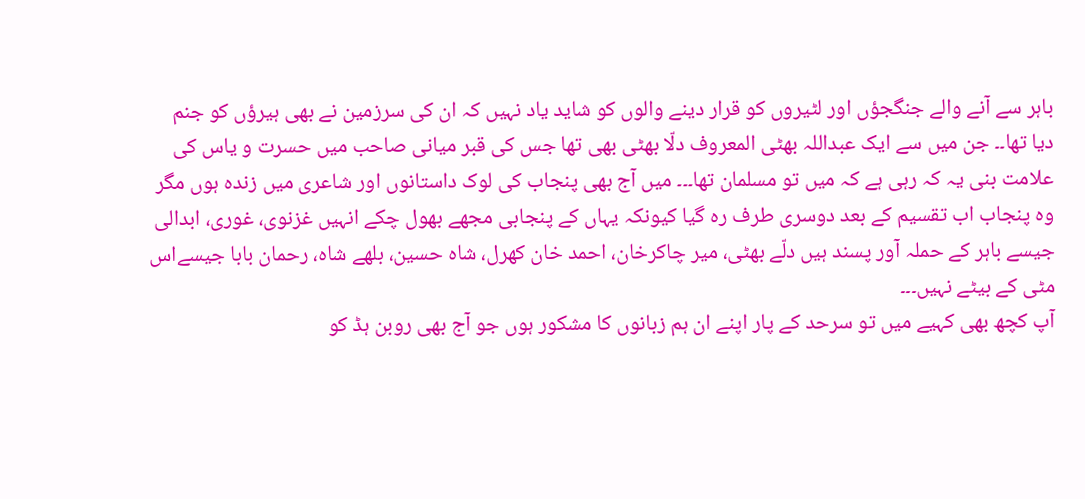باہر سے آنے والے جنگجؤں اور لٹیروں کو قرار دینے والوں کو شاید یاد نہیں کہ ان کی سرزمین نے بھی ہیرؤں کو جنم دیا تھا۔۔ جن میں سے ایک عبداللہ بھٹی المعروف دلّا بھٹی بھی تھا جس کی قبر میانی صاحب میں حسرت و یاس کی علامت بنی یہ کہ رہی ہے کہ میں تو مسلمان تھا۔۔۔ میں آج بھی پنجاب کی لوک داستانوں اور شاعری میں زندہ ہوں مگر وہ پنجاب اب تقسیم کے بعد دوسری طرف رہ گیا کیونکہ یہاں کے پنجابی مجھے بھول چکے انہیں غزنوی، غوری، ابدالی جیسے باہر کے حملہ آور پسند ہیں دلّے بھٹی، میر چاکرخان، احمد خان کھرل، شاہ حسین، بلھے شاہ، رحمان بابا جیسےاس مٹی کے بیٹے نہیں۔۔۔
آپ کچھ بھی کہیے میں تو سرحد کے پار اپنے ان ہم زبانوں کا مشکور ہوں جو آج بھی روبن ہڈ کو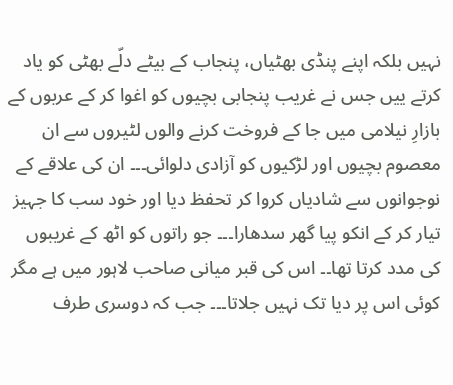نہیں بلکہ اپنے پنڈی بھٹیاں، پنجاب کے بیٹے دلّے بھٹی کو یاد کرتے ییں جس نے غریب پنجابی بچیوں کو اغوا کر کے عربوں کے بازارِ نیلامی میں جا کے فروخت کرنے والوں لٹیروں سے ان معصوم بچیوں اور لڑکیوں کو آزادی دلوائی۔۔۔ ان کی علاقے کے نوجوانوں سے شادیاں کروا کر تحفظ دیا اور خود سب کا جہیز تیار کر کے انکو پیا گھر سدھارا۔۔۔ جو راتوں کو اٹھ کے غریبوں کی مدد کرتا تھا۔۔ اس کی قبر میانی صاحب لاہور میں ہے مگر کوئی اس پر دیا تک نہیں جلاتا۔۔۔ جب کہ دوسری طرف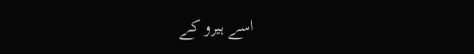اسے ہیرو کے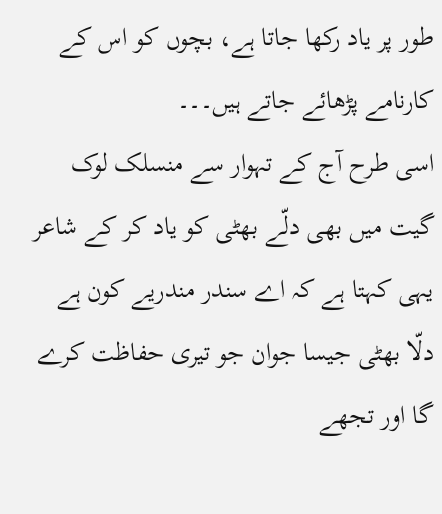طور پر یاد رکھا جاتا ہے، بچوں کو اس کے کارنامے پڑھائے جاتے ہیں۔۔۔
اسی طرح آج کے تہوار سے منسلک لوک گیت میں بھی دلّے بھٹی کو یاد کر کے شاعر یہی کہتا ہے کہ اے سندر مندریے کون ہے دلّا بھٹی جیسا جوان جو تیری حفاظت کرے گا اور تجھے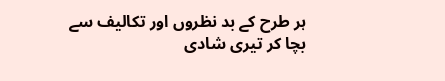ہر طرح کے بد نظروں اور تکالیف سے بچا کر تیری شادی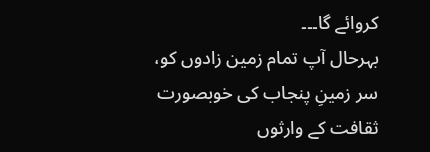کروائے گا۔۔۔
بہرحال آپ تمام زمین زادوں کو، سر زمینِ پنجاب کی خوبصورت ثقافت کے وارثوں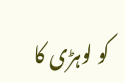کو لوہڑی کا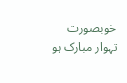خوبصورت تہوار مبارک ہو